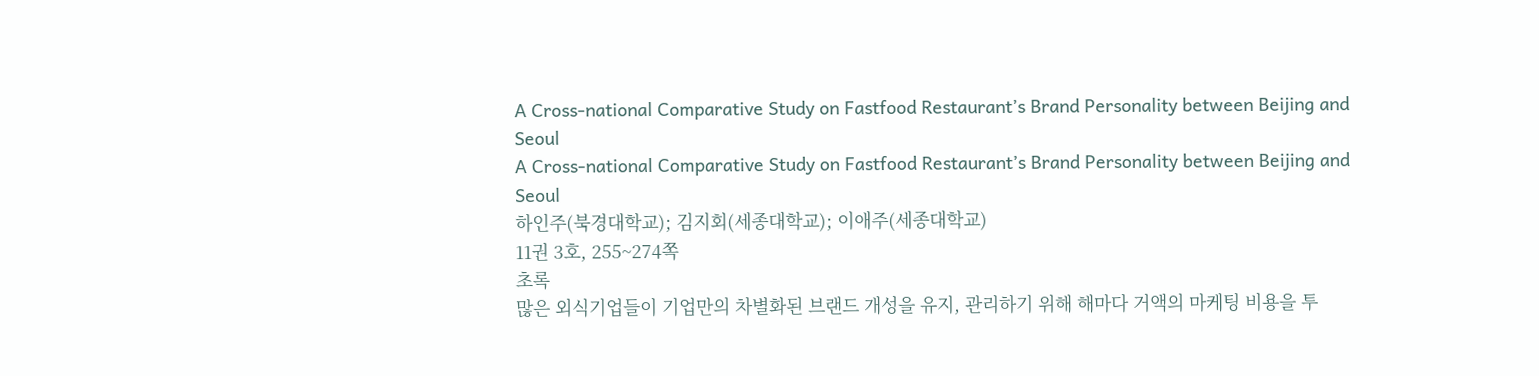A Cross-national Comparative Study on Fastfood Restaurant’s Brand Personality between Beijing and Seoul
A Cross-national Comparative Study on Fastfood Restaurant’s Brand Personality between Beijing and Seoul
하인주(북경대학교); 김지회(세종대학교); 이애주(세종대학교)
11권 3호, 255~274쪽
초록
많은 외식기업들이 기업만의 차별화된 브랜드 개성을 유지, 관리하기 위해 해마다 거액의 마케팅 비용을 투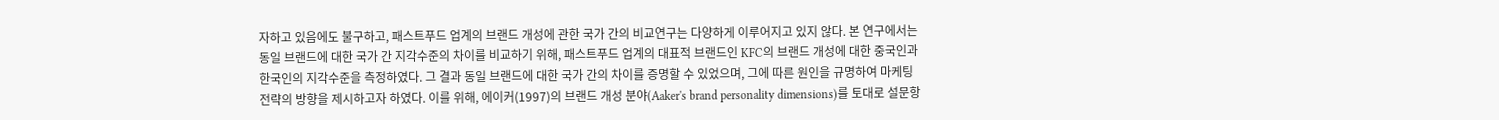자하고 있음에도 불구하고, 패스트푸드 업계의 브랜드 개성에 관한 국가 간의 비교연구는 다양하게 이루어지고 있지 않다. 본 연구에서는 동일 브랜드에 대한 국가 간 지각수준의 차이를 비교하기 위해, 패스트푸드 업계의 대표적 브랜드인 KFC의 브랜드 개성에 대한 중국인과 한국인의 지각수준을 측정하였다. 그 결과 동일 브랜드에 대한 국가 간의 차이를 증명할 수 있었으며, 그에 따른 원인을 규명하여 마케팅 전략의 방향을 제시하고자 하였다. 이를 위해, 에이커(1997)의 브랜드 개성 분야(Aaker's brand personality dimensions)를 토대로 설문항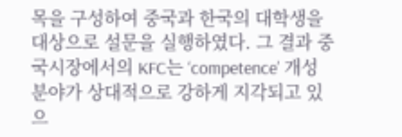목을 구성하여 중국과 한국의 대학생을 대상으로 설문을 실행하였다. 그 결과 중국시장에서의 KFC는 ‘competence’ 개성분야가 상대적으로 강하게 지각되고 있으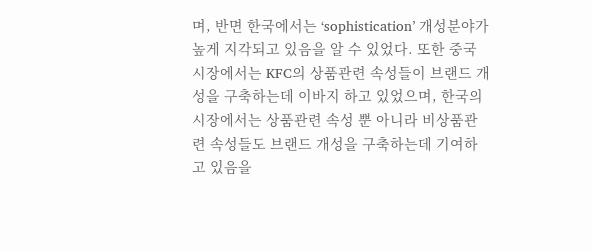며, 반면 한국에서는 ‘sophistication’ 개성분야가 높게 지각되고 있음을 알 수 있었다. 또한 중국시장에서는 KFC의 상품관련 속성들이 브랜드 개성을 구축하는데 이바지 하고 있었으며, 한국의 시장에서는 상품관련 속성 뿐 아니라 비상품관련 속성들도 브랜드 개성을 구축하는데 기여하고 있음을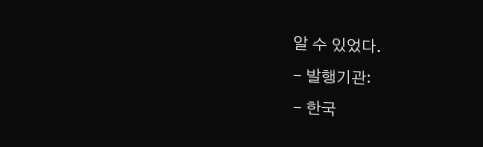알 수 있었다.
- 발행기관:
- 한국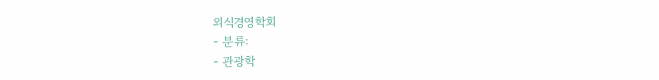외식경영학회
- 분류:
- 관광학